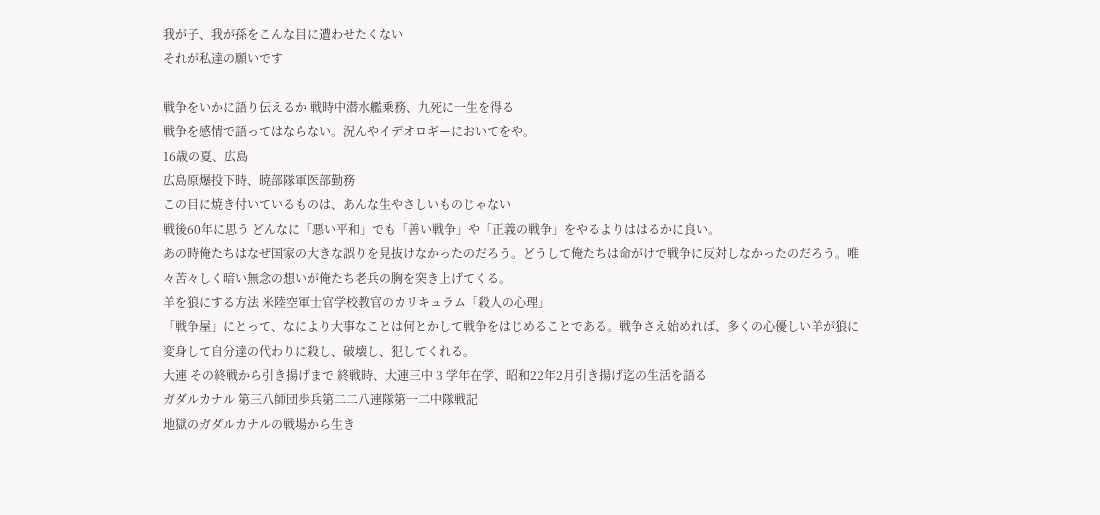我が子、我が孫をこんな目に遭わせたくない
それが私達の願いです

戦争をいかに語り伝えるか 戦時中潜水艦乗務、九死に一生を得る
戦争を感情で語ってはならない。況んやイデオロギーにおいてをや。
16歳の夏、広島
広島原爆投下時、暁部隊軍医部勤務
この目に焼き付いているものは、あんな生やさしいものじゃない
戦後60年に思う どんなに「悪い平和」でも「善い戦争」や「正義の戦争」をやるよりははるかに良い。
あの時俺たちはなぜ国家の大きな誤りを見抜けなかったのだろう。どうして俺たちは命がけで戦争に反対しなかったのだろう。唯々苦々しく暗い無念の想いが俺たち老兵の胸を突き上げてくる。
羊を狼にする方法 米陸空軍士官学校教官のカリキュラム「殺人の心理」
「戦争屋」にとって、なにより大事なことは何とかして戦争をはじめることである。戦争さえ始めれば、多くの心優しい羊が狼に変身して自分達の代わりに殺し、破壊し、犯してくれる。
大連 その終戦から引き揚げまで 終戦時、大連三中 3 学年在学、昭和22年2月引き揚げ迄の生活を語る
ガダルカナル 第三八師団歩兵第二二八連隊第一二中隊戦記
地獄のガダルカナルの戦場から生き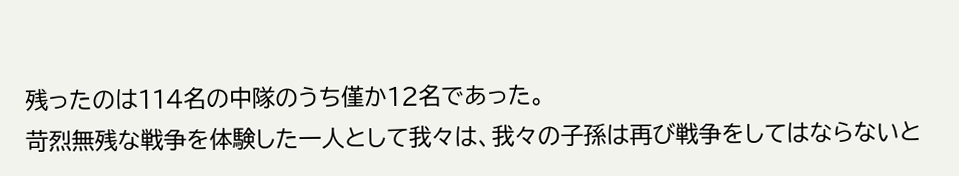残ったのは114名の中隊のうち僅か12名であった。
苛烈無残な戦争を体験した一人として我々は、我々の子孫は再び戦争をしてはならないと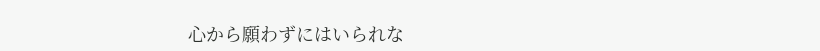心から願わずにはいられな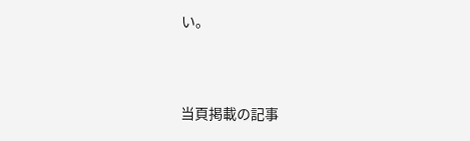い。




当頁掲載の記事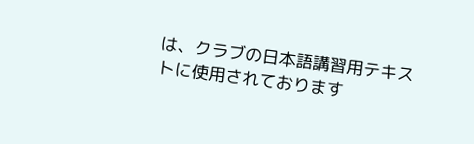は、クラブの日本語講習用テキストに使用されております